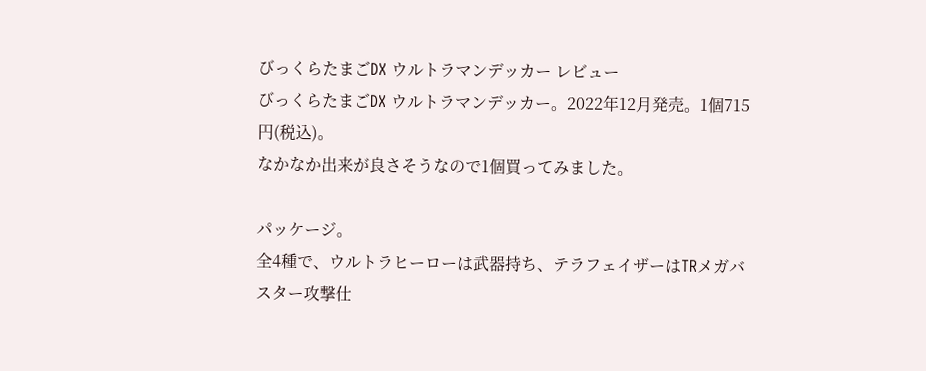びっくらたまごDX ウルトラマンデッカー レビュー
びっくらたまごDX ウルトラマンデッカー。2022年12月発売。1個715円(税込)。
なかなか出来が良さそうなので1個買ってみました。

パッケージ。
全4種で、ウルトラヒーローは武器持ち、テラフェイザーはTRメガバスター攻撃仕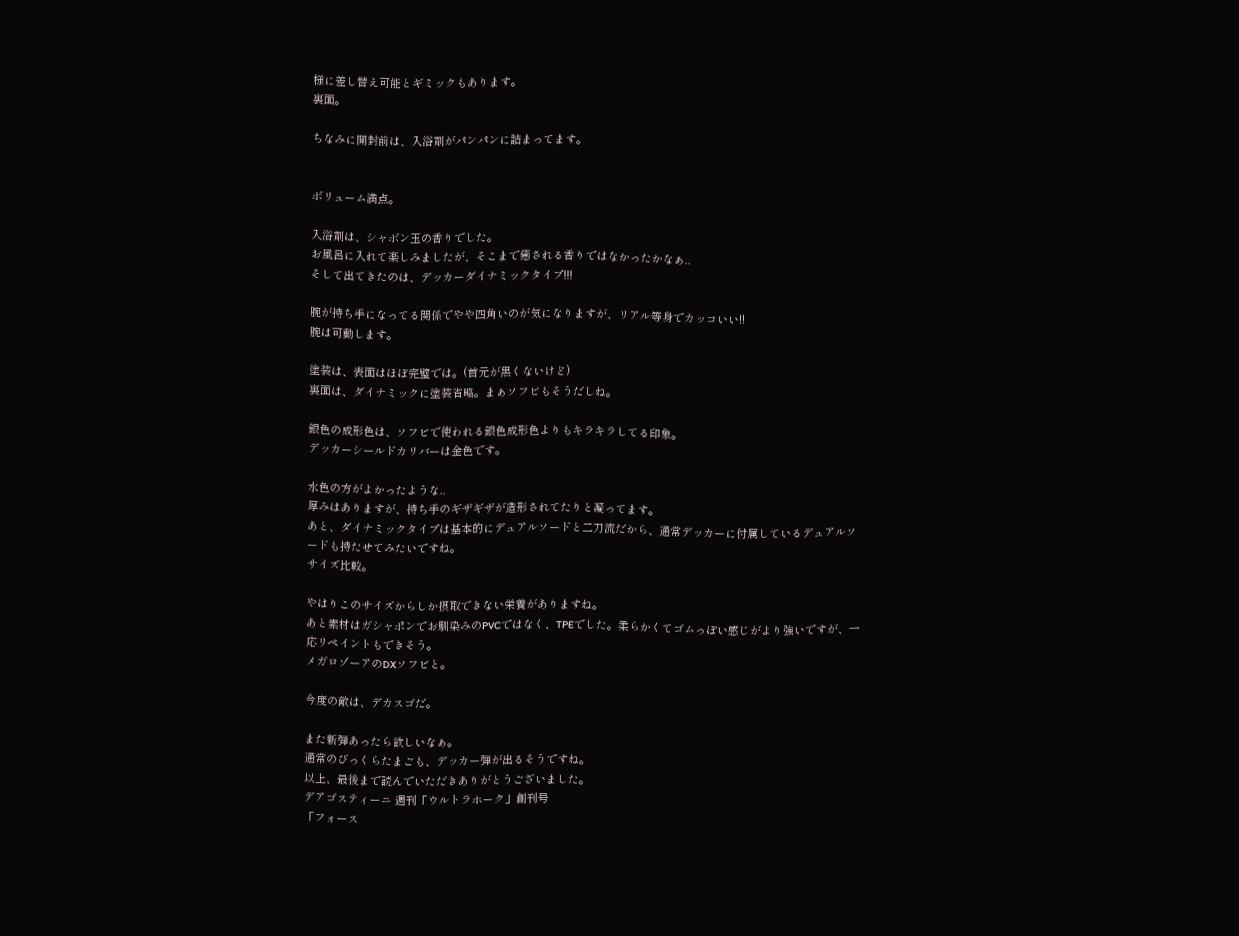様に差し替え可能とギミックもあります。
裏面。

ちなみに開封前は、入浴剤がパンパンに詰まってます。


ボリューム満点。

入浴剤は、シャボン玉の香りでした。
お風呂に入れて楽しみましたが、そこまで癒される香りではなかったかなぁ..
そして出てきたのは、デッカーダイナミックタイプ!!!

腕が持ち手になってる関係でやや四角いのが気になりますが、リアル等身でカッコいい!!
腕は可動します。

塗装は、表面はほぼ完璧では。(首元が黒くないけど)
裏面は、ダイナミックに塗装省略。まぁソフビもそうだしね。

銀色の成形色は、ソフビで使われる銀色成形色よりもキラキラしてる印象。
デッカーシールドカリバーは金色です。

水色の方がよかったような..
厚みはありますが、持ち手のギザギザが造形されてたりと凝ってます。
あと、ダイナミックタイプは基本的にデュアルソードと二刀流だから、通常デッカーに付属しているデュアルソードも持たせてみたいですね。
サイズ比較。

やはりこのサイズからしか摂取できない栄養がありますね。
あと素材はガシャポンでお馴染みのPVCではなく、TPEでした。柔らかくてゴムっぽい感じがより強いですが、一応リペイントもできそう。
メガロゾーアのDXソフビと。

今度の敵は、デカスゴだ。

また新弾あったら欲しいなぁ。
通常のびっくらたまごも、デッカー弾が出るそうですね。
以上、最後まで読んでいただきありがとうございました。
デアゴスティーニ 週刊「ウルトラホーク」創刊号
「フォース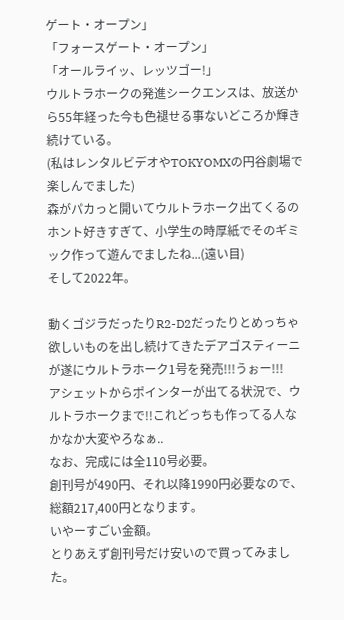ゲート・オープン」
「フォースゲート・オープン」
「オールライッ、レッツゴー!」
ウルトラホークの発進シークエンスは、放送から55年経った今も色褪せる事ないどころか輝き続けている。
(私はレンタルビデオやTOKYOMXの円谷劇場で楽しんでました)
森がパカっと開いてウルトラホーク出てくるのホント好きすぎて、小学生の時厚紙でそのギミック作って遊んでましたね...(遠い目)
そして2022年。

動くゴジラだったりR2-D2だったりとめっちゃ欲しいものを出し続けてきたデアゴスティーニが遂にウルトラホーク1号を発売!!!うぉー!!!
アシェットからポインターが出てる状況で、ウルトラホークまで!!これどっちも作ってる人なかなか大変やろなぁ..
なお、完成には全110号必要。
創刊号が490円、それ以降1990円必要なので、総額217,400円となります。
いやーすごい金額。
とりあえず創刊号だけ安いので買ってみました。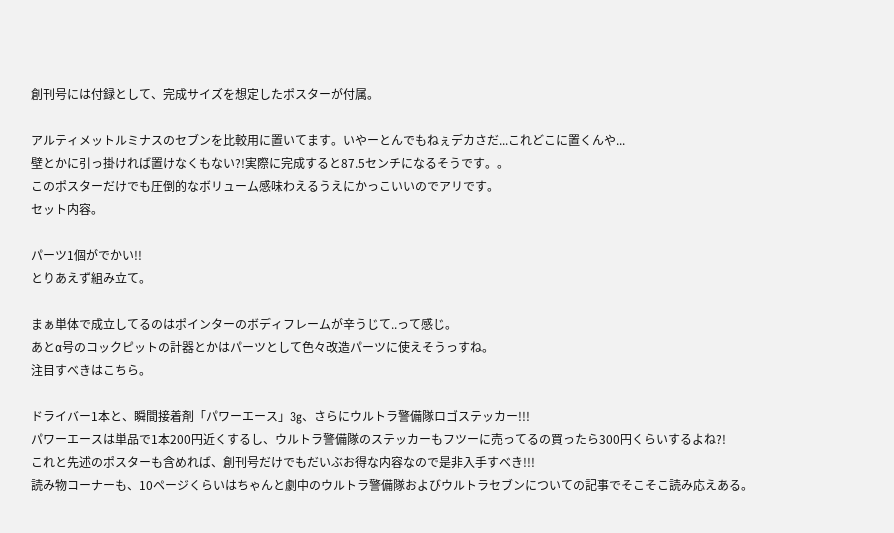創刊号には付録として、完成サイズを想定したポスターが付属。

アルティメットルミナスのセブンを比較用に置いてます。いやーとんでもねぇデカさだ...これどこに置くんや...
壁とかに引っ掛ければ置けなくもない?!実際に完成すると87.5センチになるそうです。。
このポスターだけでも圧倒的なボリューム感味わえるうえにかっこいいのでアリです。
セット内容。

パーツ1個がでかい!!
とりあえず組み立て。

まぁ単体で成立してるのはポインターのボディフレームが辛うじて..って感じ。
あとα号のコックピットの計器とかはパーツとして色々改造パーツに使えそうっすね。
注目すべきはこちら。

ドライバー1本と、瞬間接着剤「パワーエース」3g、さらにウルトラ警備隊ロゴステッカー!!!
パワーエースは単品で1本200円近くするし、ウルトラ警備隊のステッカーもフツーに売ってるの買ったら300円くらいするよね?!
これと先述のポスターも含めれば、創刊号だけでもだいぶお得な内容なので是非入手すべき!!!
読み物コーナーも、10ページくらいはちゃんと劇中のウルトラ警備隊およびウルトラセブンについての記事でそこそこ読み応えある。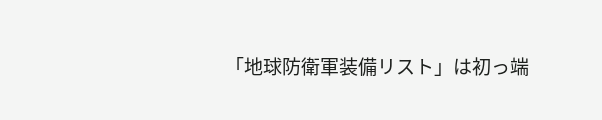「地球防衛軍装備リスト」は初っ端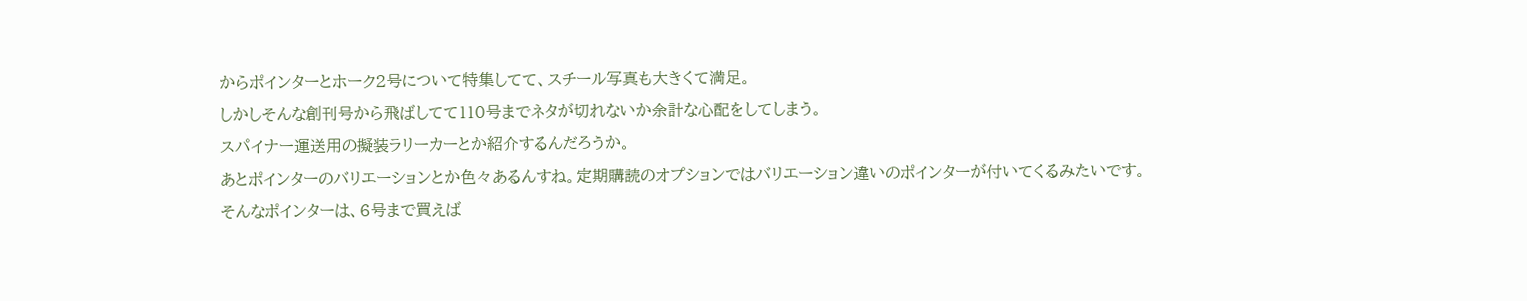からポインターとホーク2号について特集してて、スチール写真も大きくて満足。
しかしそんな創刊号から飛ばしてて110号までネタが切れないか余計な心配をしてしまう。
スパイナー運送用の擬装ラリーカーとか紹介するんだろうか。
あとポインターのバリエーションとか色々あるんすね。定期購読のオプションではバリエーション違いのポインターが付いてくるみたいです。
そんなポインターは、6号まで買えば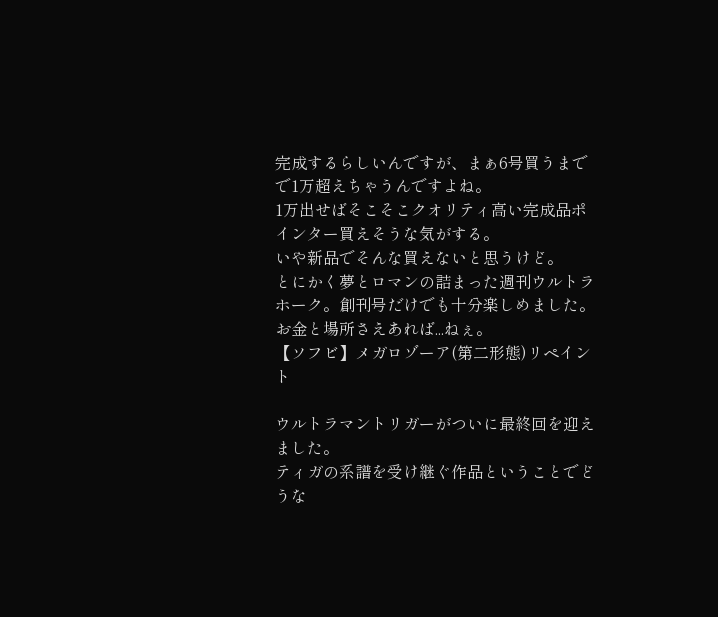完成するらしいんですが、まぁ6号買うまでで1万超えちゃうんですよね。
1万出せばそこそこクオリティ高い完成品ポインター買えそうな気がする。
いや新品でそんな買えないと思うけど。
とにかく夢とロマンの詰まった週刊ウルトラホーク。創刊号だけでも十分楽しめました。
お金と場所さえあれば...ねぇ。
【ソフビ】メガロゾーア(第二形態)リペイント

ウルトラマントリガーがついに最終回を迎えました。
ティガの系譜を受け継ぐ作品ということでどうな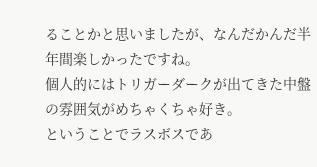ることかと思いましたが、なんだかんだ半年間楽しかったですね。
個人的にはトリガーダークが出てきた中盤の雰囲気がめちゃくちゃ好き。
ということでラスボスであ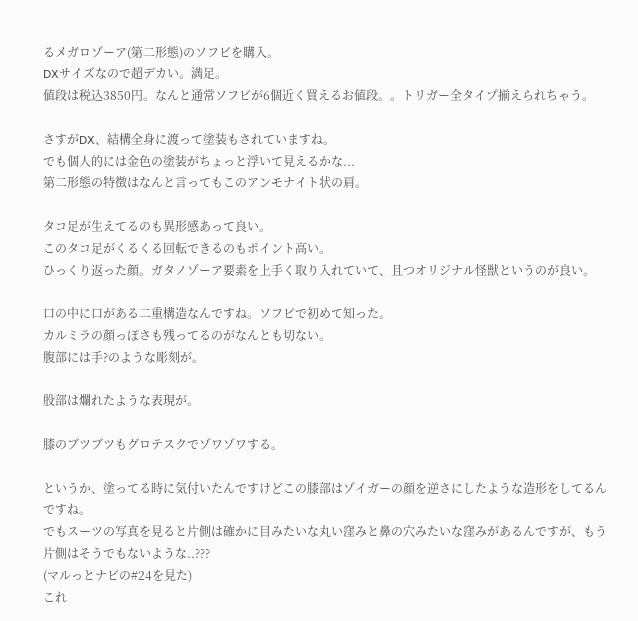るメガロゾーア(第二形態)のソフビを購入。
DXサイズなので超デカい。満足。
値段は税込3850円。なんと通常ソフビが6個近く買えるお値段。。トリガー全タイプ揃えられちゃう。

さすがDX、結構全身に渡って塗装もされていますね。
でも個人的には金色の塗装がちょっと浮いて見えるかな...
第二形態の特徴はなんと言ってもこのアンモナイト状の肩。

タコ足が生えてるのも異形感あって良い。
このタコ足がくるくる回転できるのもポイント高い。
ひっくり返った顔。ガタノゾーア要素を上手く取り入れていて、且つオリジナル怪獣というのが良い。

口の中に口がある二重構造なんですね。ソフビで初めて知った。
カルミラの顔っぽさも残ってるのがなんとも切ない。
腹部には手?のような彫刻が。

股部は爛れたような表現が。

膝のブツブツもグロテスクでゾワゾワする。

というか、塗ってる時に気付いたんですけどこの膝部はゾイガーの顔を逆さにしたような造形をしてるんですね。
でもスーツの写真を見ると片側は確かに目みたいな丸い窪みと鼻の穴みたいな窪みがあるんですが、もう片側はそうでもないような..???
(マルっとナビの#24を見た)
これ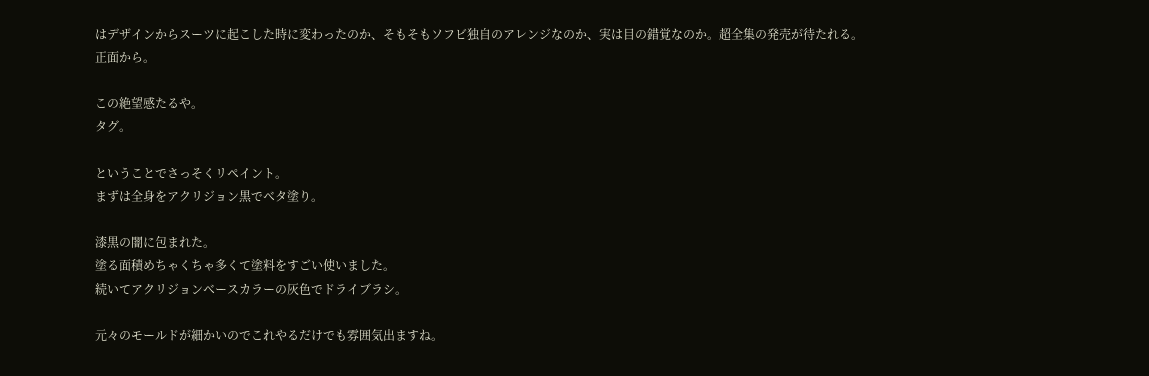はデザインからスーツに起こした時に変わったのか、そもそもソフビ独自のアレンジなのか、実は目の錯覚なのか。超全集の発売が待たれる。
正面から。

この絶望感たるや。
タグ。

ということでさっそくリペイント。
まずは全身をアクリジョン黒でベタ塗り。

漆黒の闇に包まれた。
塗る面積めちゃくちゃ多くて塗料をすごい使いました。
続いてアクリジョンベースカラーの灰色でドライブラシ。

元々のモールドが細かいのでこれやるだけでも雰囲気出ますね。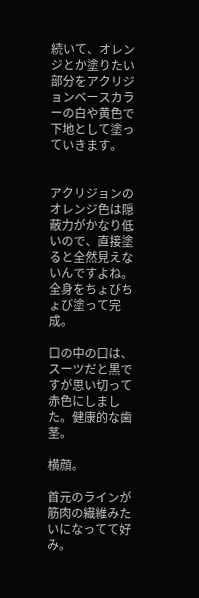続いて、オレンジとか塗りたい部分をアクリジョンベースカラーの白や黄色で下地として塗っていきます。


アクリジョンのオレンジ色は隠蔽力がかなり低いので、直接塗ると全然見えないんですよね。
全身をちょびちょび塗って完成。

口の中の口は、スーツだと黒ですが思い切って赤色にしました。健康的な歯茎。

横顔。

首元のラインが筋肉の繊維みたいになってて好み。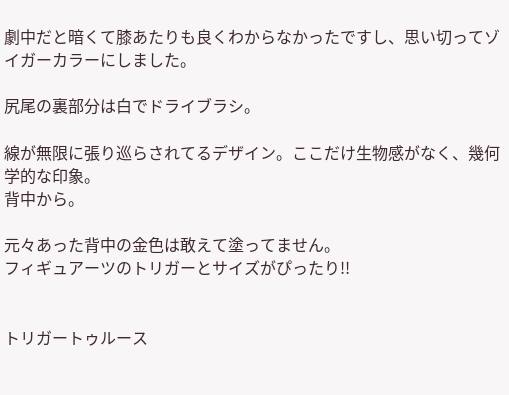劇中だと暗くて膝あたりも良くわからなかったですし、思い切ってゾイガーカラーにしました。

尻尾の裏部分は白でドライブラシ。

線が無限に張り巡らされてるデザイン。ここだけ生物感がなく、幾何学的な印象。
背中から。

元々あった背中の金色は敢えて塗ってません。
フィギュアーツのトリガーとサイズがぴったり!!


トリガートゥルース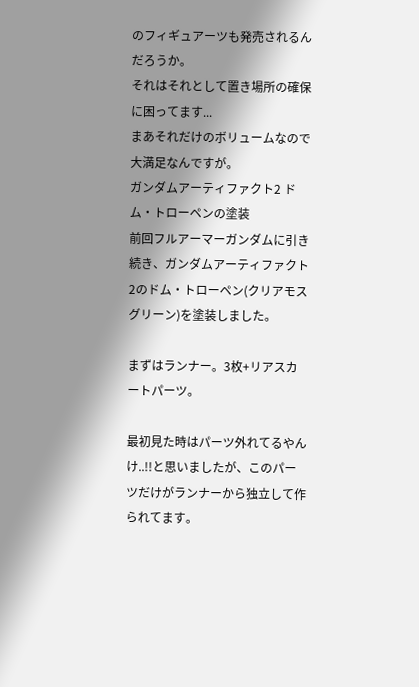のフィギュアーツも発売されるんだろうか。
それはそれとして置き場所の確保に困ってます...
まあそれだけのボリュームなので大満足なんですが。
ガンダムアーティファクト2 ドム・トローペンの塗装
前回フルアーマーガンダムに引き続き、ガンダムアーティファクト2のドム・トローペン(クリアモスグリーン)を塗装しました。

まずはランナー。3枚+リアスカートパーツ。

最初見た時はパーツ外れてるやんけ..!!と思いましたが、このパーツだけがランナーから独立して作られてます。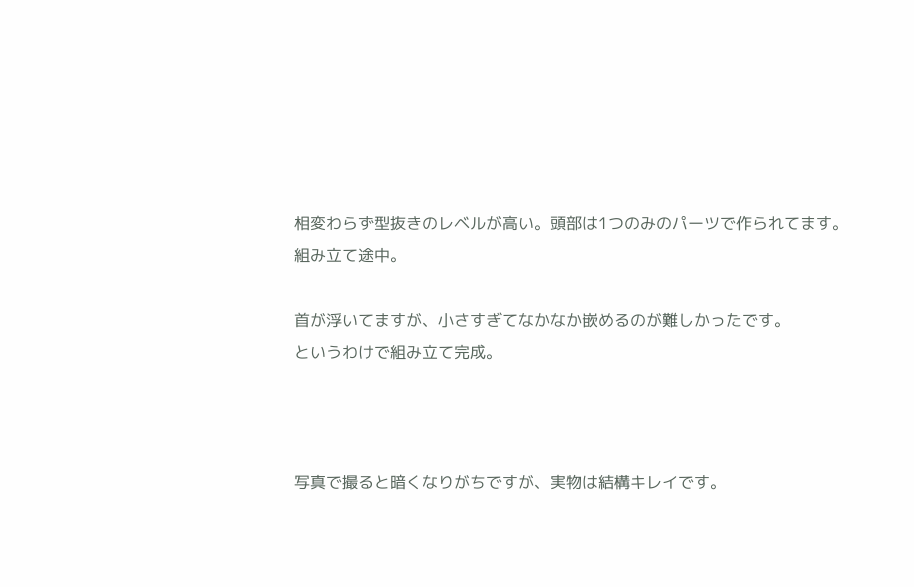相変わらず型抜きのレベルが高い。頭部は1つのみのパーツで作られてます。
組み立て途中。

首が浮いてますが、小さすぎてなかなか嵌めるのが難しかったです。
というわけで組み立て完成。



写真で撮ると暗くなりがちですが、実物は結構キレイです。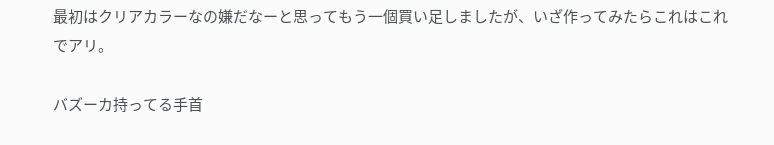最初はクリアカラーなの嫌だなーと思ってもう一個買い足しましたが、いざ作ってみたらこれはこれでアリ。

バズーカ持ってる手首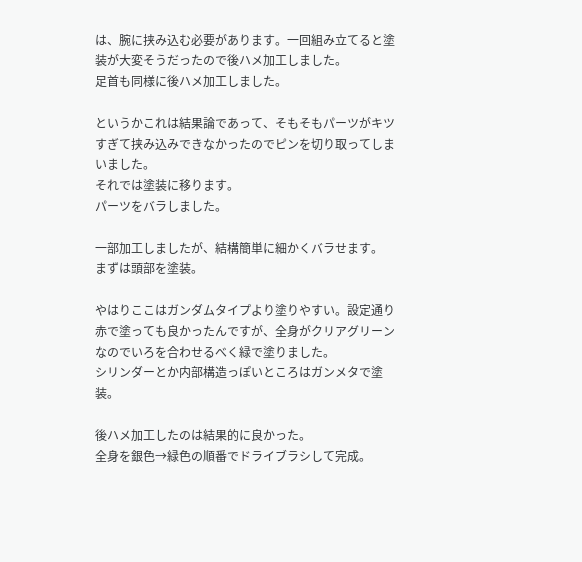は、腕に挟み込む必要があります。一回組み立てると塗装が大変そうだったので後ハメ加工しました。
足首も同様に後ハメ加工しました。

というかこれは結果論であって、そもそもパーツがキツすぎて挟み込みできなかったのでピンを切り取ってしまいました。
それでは塗装に移ります。
パーツをバラしました。

一部加工しましたが、結構簡単に細かくバラせます。
まずは頭部を塗装。

やはりここはガンダムタイプより塗りやすい。設定通り赤で塗っても良かったんですが、全身がクリアグリーンなのでいろを合わせるべく緑で塗りました。
シリンダーとか内部構造っぽいところはガンメタで塗装。

後ハメ加工したのは結果的に良かった。
全身を銀色→緑色の順番でドライブラシして完成。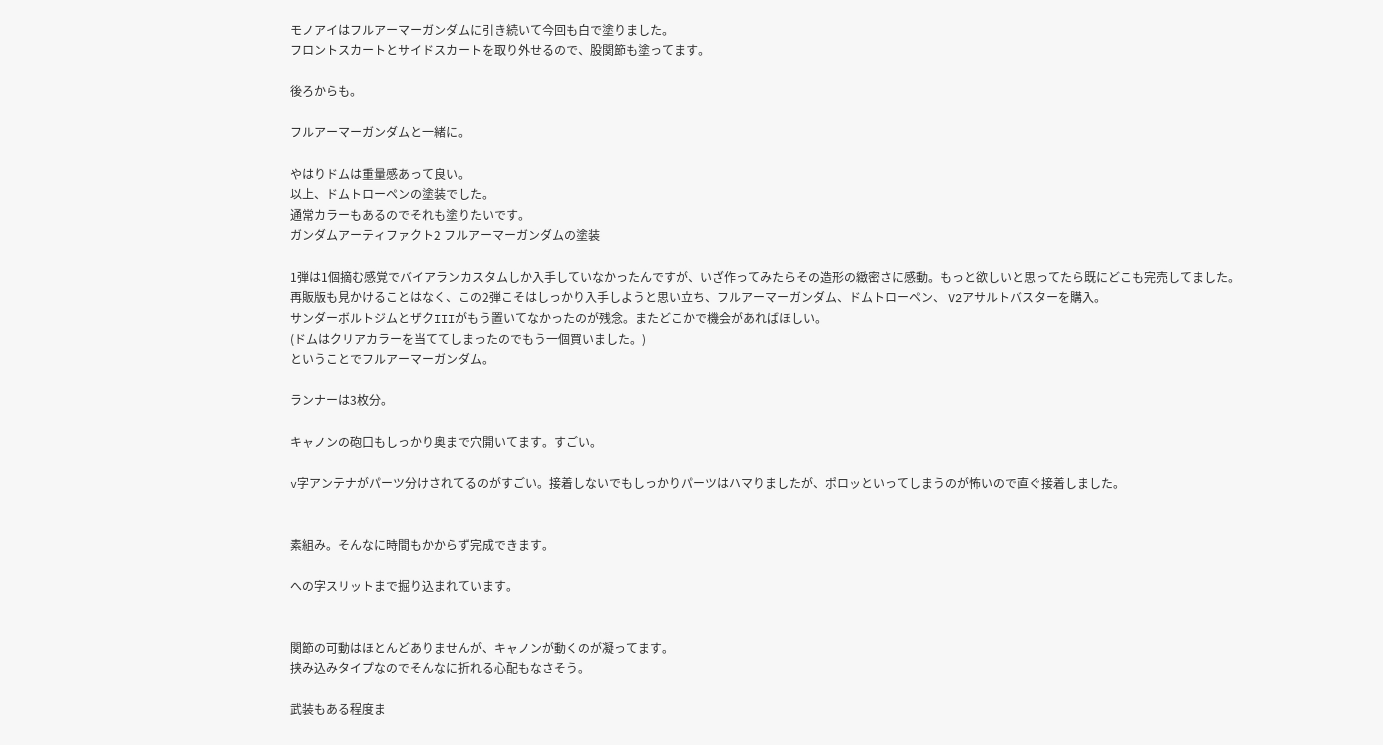モノアイはフルアーマーガンダムに引き続いて今回も白で塗りました。
フロントスカートとサイドスカートを取り外せるので、股関節も塗ってます。

後ろからも。

フルアーマーガンダムと一緒に。

やはりドムは重量感あって良い。
以上、ドムトローペンの塗装でした。
通常カラーもあるのでそれも塗りたいです。
ガンダムアーティファクト2 フルアーマーガンダムの塗装

1弾は1個摘む感覚でバイアランカスタムしか入手していなかったんですが、いざ作ってみたらその造形の緻密さに感動。もっと欲しいと思ってたら既にどこも完売してました。
再販版も見かけることはなく、この2弾こそはしっかり入手しようと思い立ち、フルアーマーガンダム、ドムトローペン、 V2アサルトバスターを購入。
サンダーボルトジムとザクIIIがもう置いてなかったのが残念。またどこかで機会があればほしい。
(ドムはクリアカラーを当ててしまったのでもう一個買いました。)
ということでフルアーマーガンダム。

ランナーは3枚分。

キャノンの砲口もしっかり奥まで穴開いてます。すごい。

v字アンテナがパーツ分けされてるのがすごい。接着しないでもしっかりパーツはハマりましたが、ポロッといってしまうのが怖いので直ぐ接着しました。


素組み。そんなに時間もかからず完成できます。

への字スリットまで掘り込まれています。


関節の可動はほとんどありませんが、キャノンが動くのが凝ってます。
挟み込みタイプなのでそんなに折れる心配もなさそう。

武装もある程度ま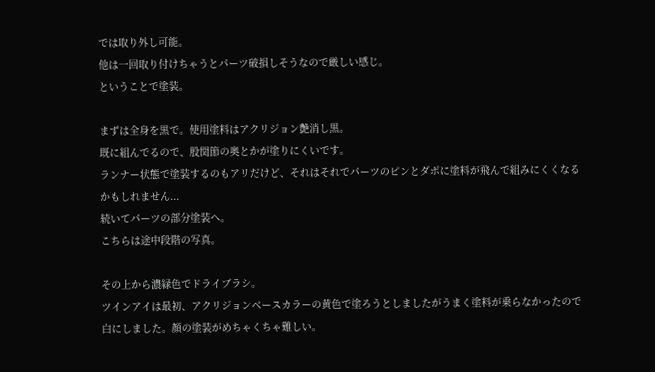では取り外し可能。
他は一回取り付けちゃうとパーツ破損しそうなので厳しい感じ。
ということで塗装。

まずは全身を黒で。使用塗料はアクリジョン艶消し黒。
既に組んでるので、股関節の奥とかが塗りにくいです。
ランナー状態で塗装するのもアリだけど、それはそれでパーツのピンとダボに塗料が飛んで組みにくくなるかもしれません...
続いてパーツの部分塗装へ。
こちらは途中段階の写真。

その上から濃緑色でドライブラシ。
ツインアイは最初、アクリジョンベースカラーの黄色で塗ろうとしましたがうまく塗料が乗らなかったので白にしました。顔の塗装がめちゃくちゃ難しい。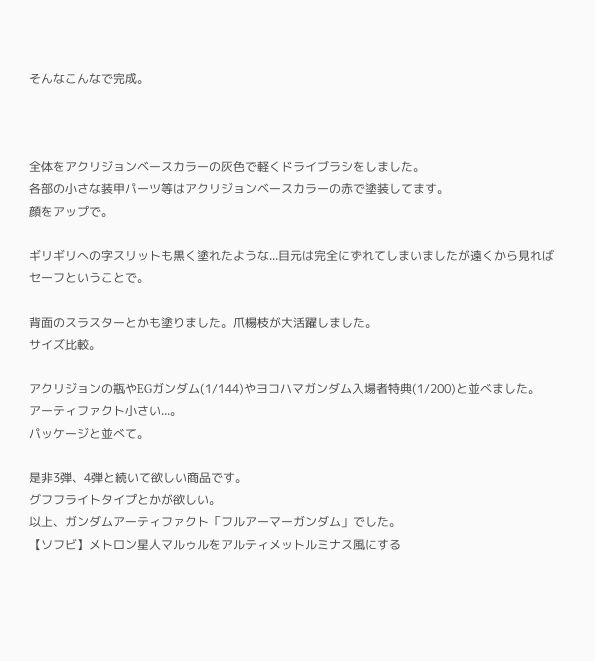そんなこんなで完成。



全体をアクリジョンベースカラーの灰色で軽くドライブラシをしました。
各部の小さな装甲パーツ等はアクリジョンベースカラーの赤で塗装してます。
顔をアップで。

ギリギリへの字スリットも黒く塗れたような...目元は完全にずれてしまいましたが遠くから見ればセーフということで。

背面のスラスターとかも塗りました。爪楊枝が大活躍しました。
サイズ比較。

アクリジョンの瓶やEGガンダム(1/144)やヨコハマガンダム入場者特典(1/200)と並べました。
アーティファクト小さい...。
パッケージと並べて。

是非3弾、4弾と続いて欲しい商品です。
グフフライトタイプとかが欲しい。
以上、ガンダムアーティファクト「フルアーマーガンダム」でした。
【ソフビ】メトロン星人マルゥルをアルティメットルミナス風にする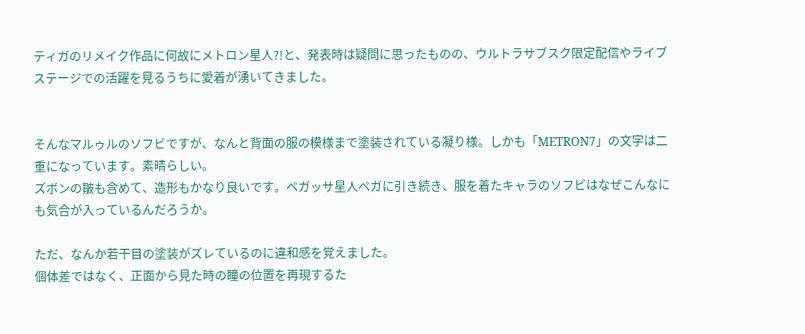ティガのリメイク作品に何故にメトロン星人?!と、発表時は疑問に思ったものの、ウルトラサブスク限定配信やライブステージでの活躍を見るうちに愛着が湧いてきました。


そんなマルゥルのソフビですが、なんと背面の服の模様まで塗装されている凝り様。しかも「METRON7」の文字は二重になっています。素晴らしい。
ズボンの皺も含めて、造形もかなり良いです。ペガッサ星人ペガに引き続き、服を着たキャラのソフビはなぜこんなにも気合が入っているんだろうか。

ただ、なんか若干目の塗装がズレているのに違和感を覚えました。
個体差ではなく、正面から見た時の瞳の位置を再現するた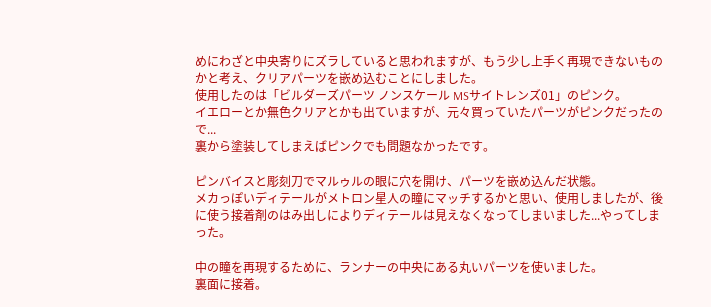めにわざと中央寄りにズラしていると思われますが、もう少し上手く再現できないものかと考え、クリアパーツを嵌め込むことにしました。
使用したのは「ビルダーズパーツ ノンスケール MSサイトレンズ01」のピンク。
イエローとか無色クリアとかも出ていますが、元々買っていたパーツがピンクだったので...
裏から塗装してしまえばピンクでも問題なかったです。

ピンバイスと彫刻刀でマルゥルの眼に穴を開け、パーツを嵌め込んだ状態。
メカっぽいディテールがメトロン星人の瞳にマッチするかと思い、使用しましたが、後に使う接着剤のはみ出しによりディテールは見えなくなってしまいました...やってしまった。

中の瞳を再現するために、ランナーの中央にある丸いパーツを使いました。
裏面に接着。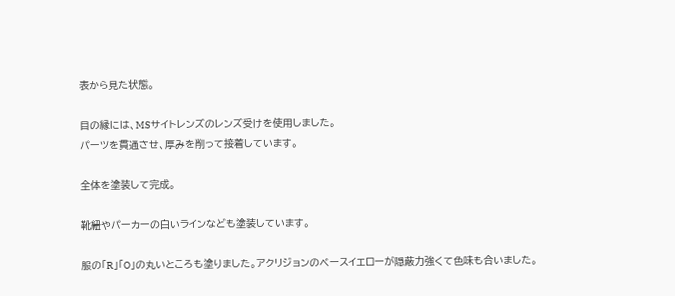表から見た状態。

目の縁には、MSサイトレンズのレンズ受けを使用しました。
パーツを貫通させ、厚みを削って接着しています。

全体を塗装して完成。

靴紐やパーカーの白いラインなども塗装しています。

服の「R」「O」の丸いところも塗りました。アクリジョンのベースイエローが隠蔽力強くて色味も合いました。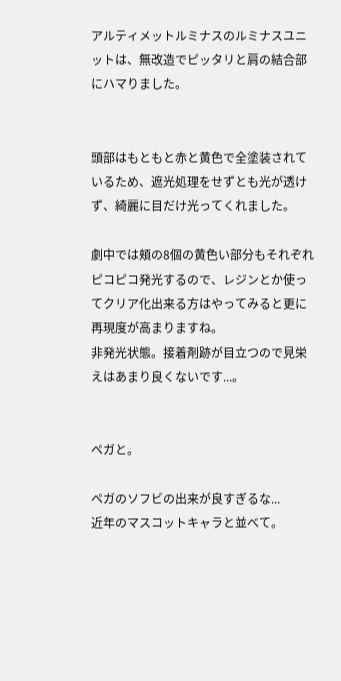アルティメットルミナスのルミナスユニットは、無改造でピッタリと肩の結合部にハマりました。


頭部はもともと赤と黄色で全塗装されているため、遮光処理をせずとも光が透けず、綺麗に目だけ光ってくれました。

劇中では頬の8個の黄色い部分もそれぞれピコピコ発光するので、レジンとか使ってクリア化出来る方はやってみると更に再現度が高まりますね。
非発光状態。接着剤跡が目立つので見栄えはあまり良くないです...。


ペガと。

ペガのソフビの出来が良すぎるな...
近年のマスコットキャラと並べて。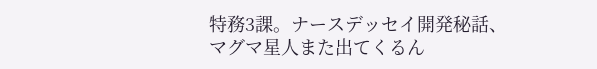特務3課。ナースデッセイ開発秘話、マグマ星人また出てくるん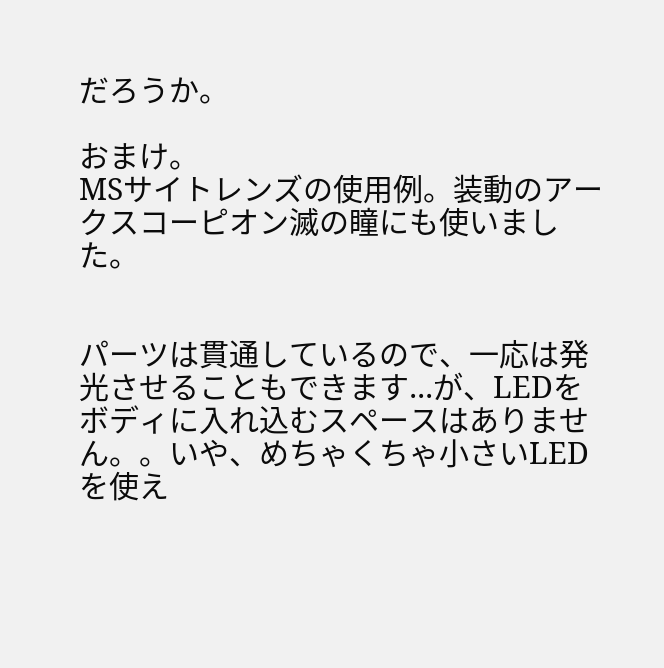だろうか。

おまけ。
MSサイトレンズの使用例。装動のアークスコーピオン滅の瞳にも使いました。


パーツは貫通しているので、一応は発光させることもできます...が、LEDをボディに入れ込むスペースはありません。。いや、めちゃくちゃ小さいLEDを使え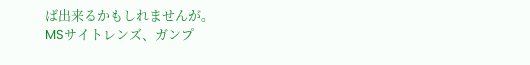ば出来るかもしれませんが。
MSサイトレンズ、ガンプ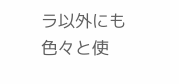ラ以外にも色々と使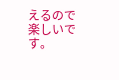えるので楽しいです。